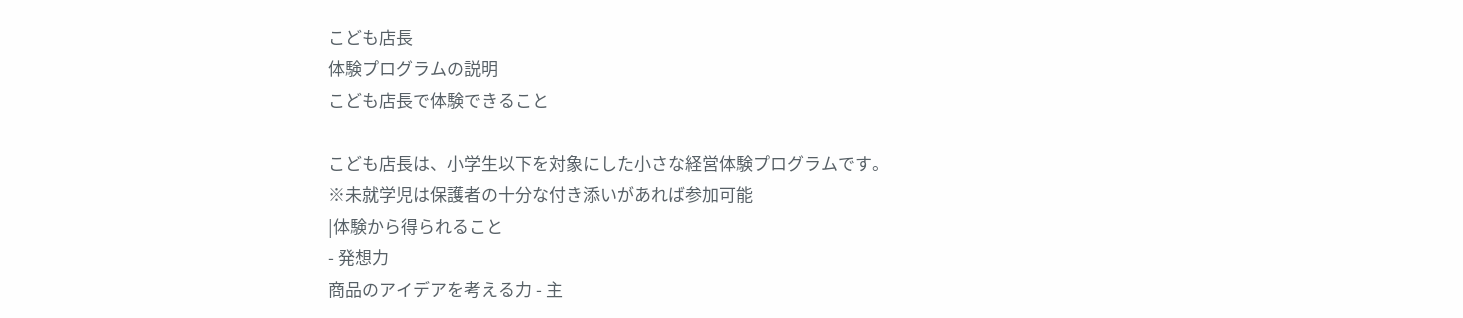こども店長
体験プログラムの説明
こども店長で体験できること

こども店長は、小学生以下を対象にした小さな経営体験プログラムです。
※未就学児は保護者の十分な付き添いがあれば参加可能
|体験から得られること
- 発想力
商品のアイデアを考える力 - 主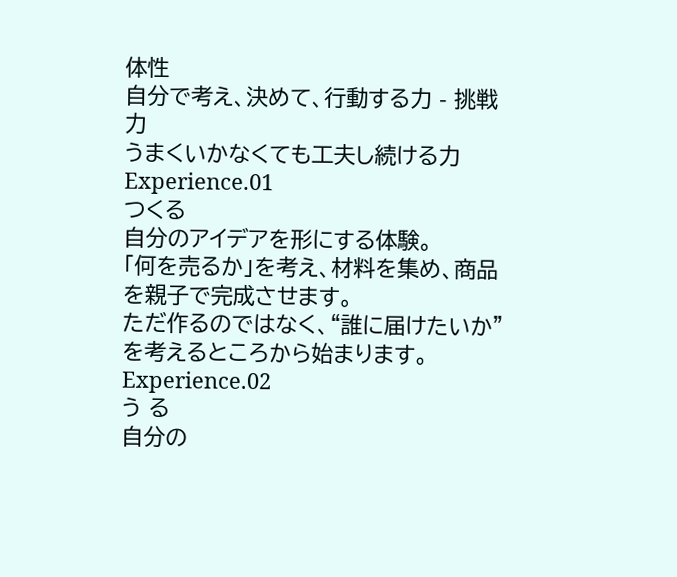体性
自分で考え、決めて、行動する力 - 挑戦力
うまくいかなくても工夫し続ける力
Experience.01
つくる
自分のアイデアを形にする体験。
「何を売るか」を考え、材料を集め、商品を親子で完成させます。
ただ作るのではなく、“誰に届けたいか”を考えるところから始まります。
Experience.02
う る
自分の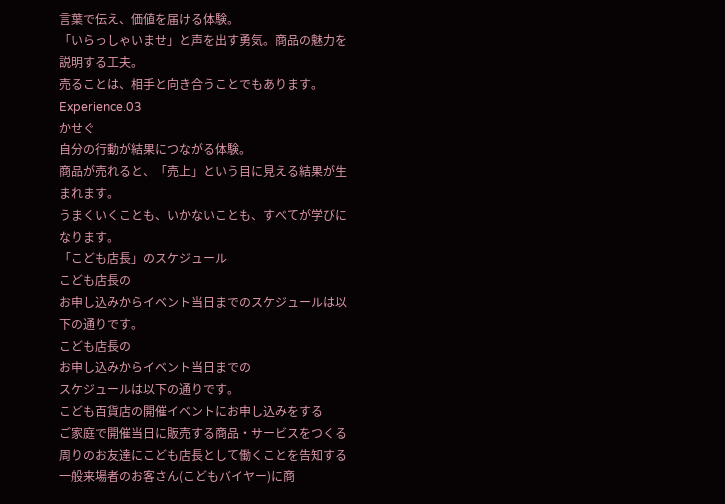言葉で伝え、価値を届ける体験。
「いらっしゃいませ」と声を出す勇気。商品の魅力を説明する工夫。
売ることは、相手と向き合うことでもあります。
Experience.03
かせぐ
自分の行動が結果につながる体験。
商品が売れると、「売上」という目に見える結果が生まれます。
うまくいくことも、いかないことも、すべてが学びになります。
「こども店長」のスケジュール
こども店長の
お申し込みからイベント当日までのスケジュールは以下の通りです。
こども店長の
お申し込みからイベント当日までの
スケジュールは以下の通りです。
こども百貨店の開催イベントにお申し込みをする
ご家庭で開催当日に販売する商品・サービスをつくる
周りのお友達にこども店長として働くことを告知する
一般来場者のお客さん(こどもバイヤー)に商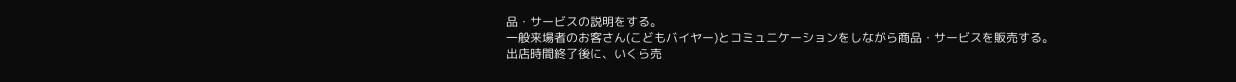品・サービスの説明をする。
一般来場者のお客さん(こどもバイヤー)とコミュニケーションをしながら商品・サービスを販売する。
出店時間終了後に、いくら売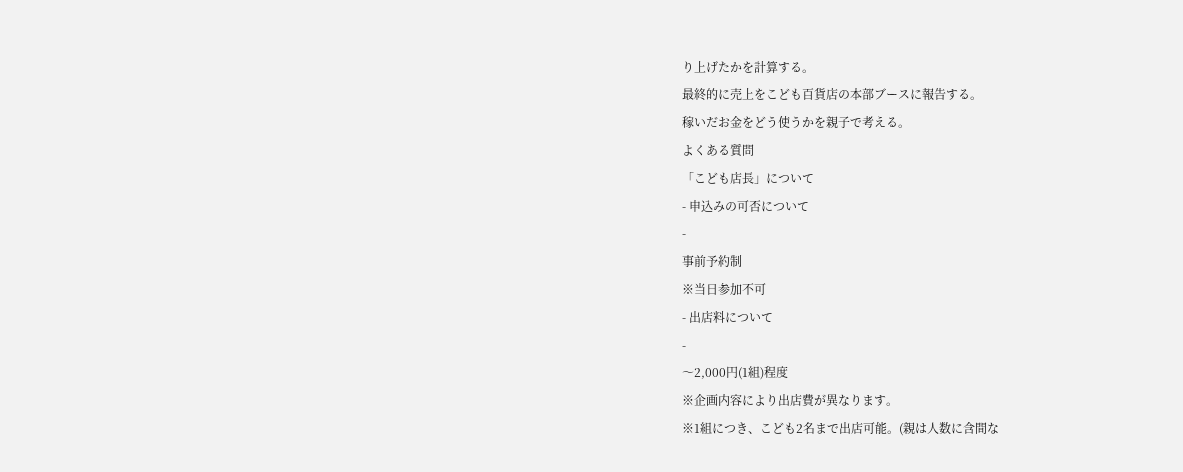り上げたかを計算する。
最終的に売上をこども百貨店の本部ブースに報告する。
稼いだお金をどう使うかを親子で考える。
よくある質問
「こども店長」について
- 申込みの可否について
-
事前予約制
※当日参加不可
- 出店料について
-
〜2,000円(1組)程度
※企画内容により出店費が異なります。
※1組につき、こども2名まで出店可能。(親は人数に含間な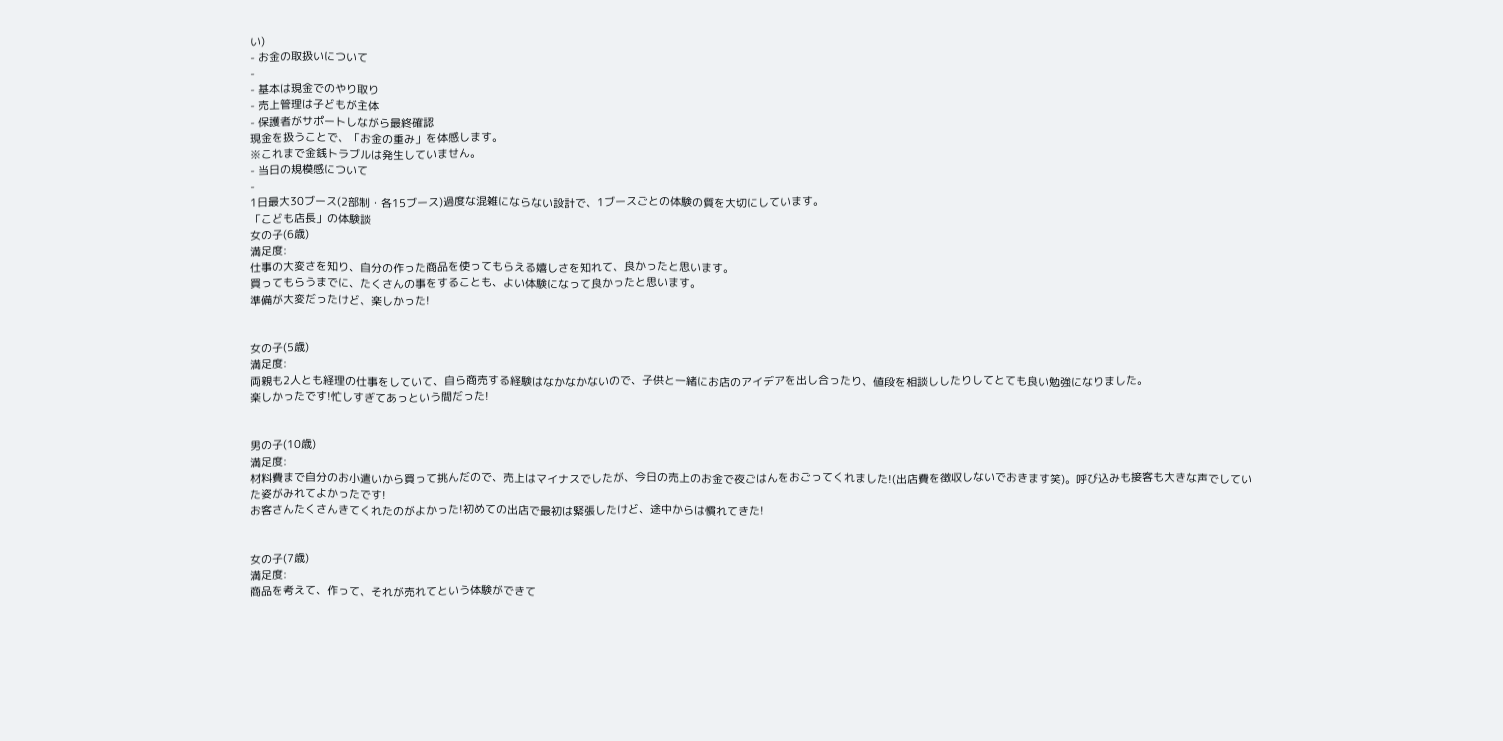い)
- お金の取扱いについて
-
- 基本は現金でのやり取り
- 売上管理は子どもが主体
- 保護者がサポートしながら最終確認
現金を扱うことで、「お金の重み」を体感します。
※これまで金銭トラブルは発生していません。
- 当日の規模感について
-
1日最大30ブース(2部制・各15ブース)過度な混雑にならない設計で、1ブースごとの体験の質を大切にしています。
「こども店長」の体験談
女の子(6歳)
満足度:
仕事の大変さを知り、自分の作った商品を使ってもらえる嬉しさを知れて、良かったと思います。
買ってもらうまでに、たくさんの事をすることも、よい体験になって良かったと思います。
準備が大変だったけど、楽しかった!


女の子(5歳)
満足度:
両親も2人とも経理の仕事をしていて、自ら商売する経験はなかなかないので、子供と一緒にお店のアイデアを出し合ったり、値段を相談ししたりしてとても良い勉強になりました。
楽しかったです!忙しすぎてあっという間だった!


男の子(10歳)
満足度:
材料費まで自分のお小遣いから買って挑んだので、売上はマイナスでしたが、今日の売上のお金で夜ごはんをおごってくれました!(出店費を徴収しないでおきます笑)。呼び込みも接客も大きな声でしていた姿がみれてよかったです!
お客さんたくさんきてくれたのがよかった!初めての出店で最初は緊張したけど、途中からは慣れてきた!


女の子(7歳)
満足度:
商品を考えて、作って、それが売れてという体験ができて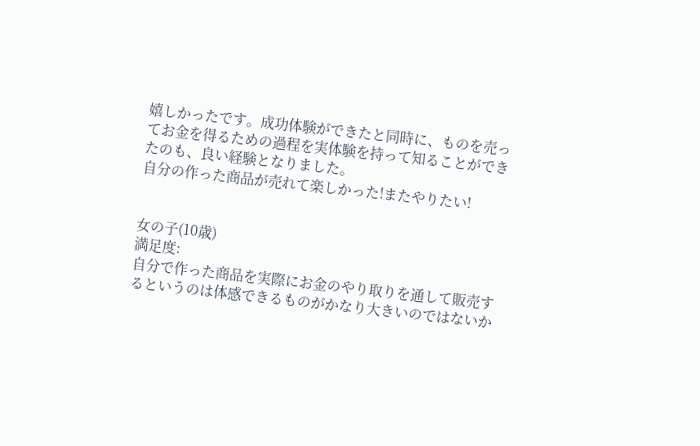嬉しかったです。成功体験ができたと同時に、ものを売ってお金を得るための過程を実体験を持って知ることができたのも、良い経験となりました。
自分の作った商品が売れて楽しかった!またやりたい!


女の子(10歳)
満足度:
自分で作った商品を実際にお金のやり取りを通して販売するというのは体感できるものがかなり大きいのではないか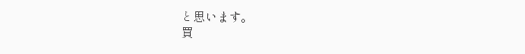と思います。
買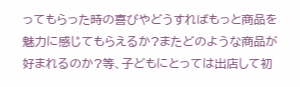ってもらった時の喜びやどうすればもっと商品を魅力に感じてもらえるか?またどのような商品が好まれるのか?等、子どもにとっては出店して初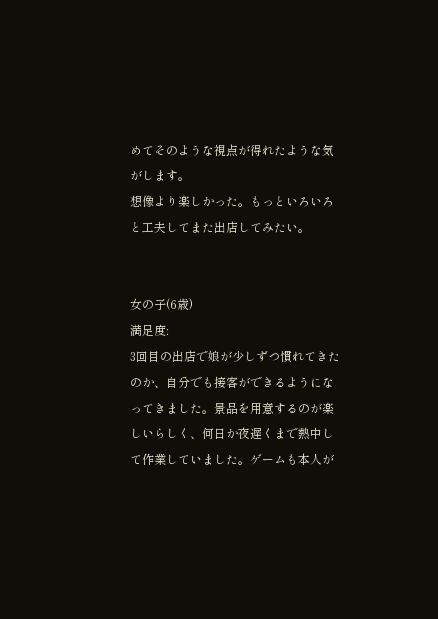めてそのような視点が得れたような気がします。
想像より楽しかった。もっといろいろと工夫してまた出店してみたい。


女の子(6歳)
満足度:
3回目の出店で娘が少しずつ慣れてきたのか、自分でも接客ができるようになってきました。景品を用意するのが楽しいらしく、何日か夜遅くまで熱中して作業していました。ゲームも本人が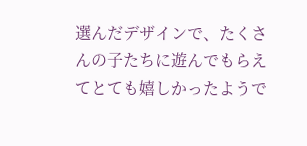選んだデザインで、たくさんの子たちに遊んでもらえてとても嬉しかったようで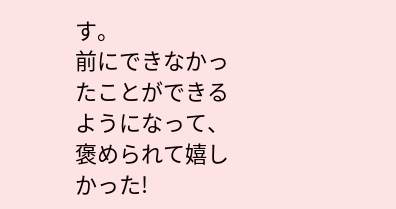す。
前にできなかったことができるようになって、褒められて嬉しかった!